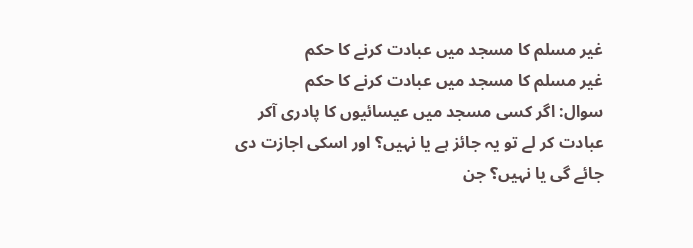غیر مسلم کا مسجد میں عبادت کرنے کا حکم
غیر مسلم کا مسجد میں عبادت کرنے کا حکم
سوال: اگر کسی مسجد میں عیسائیوں کا پادری آکر عبادت کر لے تو یہ جائز ہے یا نہیں؟ اور اسکی اجازت دی جائے گی یا نہیں؟ جن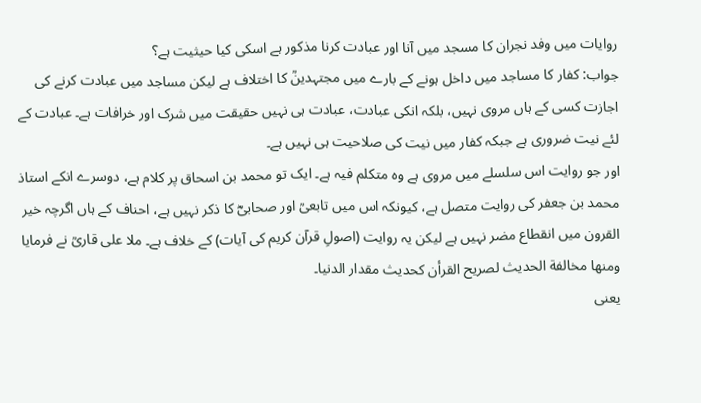روایات میں وفد نجران کا مسجد میں آنا اور عبادت کرنا مذکور ہے اسکی کیا حیثیت ہے؟
جواب: کفار کا مساجد میں داخل ہونے کے بارے میں مجتہدینؒ کا اختلاف ہے لیکن مساجد میں عبادت کرنے کی اجازت کسی کے ہاں مروی نہیں، بلکہ انکی عبادت، عبادت ہی نہیں حقیقت میں شرک اور خرافات ہے۔ عبادت کے لئے نیت ضروری ہے جبکہ کفار میں نیت کی صلاحیت ہی نہیں ہے۔
اور جو روایت اس سلسلے میں مروی ہے وہ متکلم فیہ ہے۔ ایک تو محمد بن اسحاق پر کلام ہے، دوسرے انکے استاذ محمد بن جعفر کی روایت متصل ہے، کیونکہ اس میں تابعیؒ اور صحابیؓ کا ذکر نہیں ہے، احناف کے ہاں اگرچہ خیر القرون میں انقطاع مضر نہیں ہے لیکن یہ روایت (اصولِ قرآن کریم کی آیات) کے خلاف ہے۔ ملا علی قاریؒ نے فرمایا ومنھا مخالفة الحديث لصريح القرأن كحديث مقدار الدنيا۔
یعنی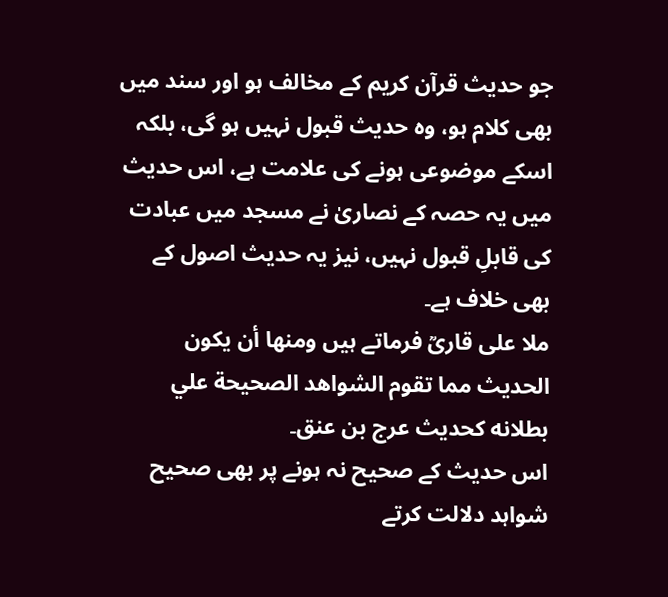جو حدیث قرآن کریم کے مخالف ہو اور سند میں بھی کلام ہو، وہ حدیث قبول نہیں ہو گی، بلکہ اسکے موضوعی ہونے کی علامت ہے، اس حدیث میں یہ حصہ کے نصاریٰ نے مسجد میں عبادت کی قابلِ قبول نہیں، نیز یہ حدیث اصول کے بھی خلاف ہے۔
ملا علی قاریؒ فرماتے ہیں ومنها أن یکون الحدیث مما تقوم الشواهد الصحيحة علي بطلانه كحديث عرج بن عنق۔
اس حدیث کے صحیح نہ ہونے پر بھی صحیح شواہد دلالت کرتے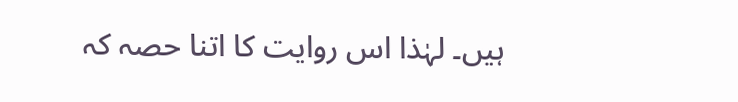ہیں۔ لہٰذا اس روایت کا اتنا حصہ کہ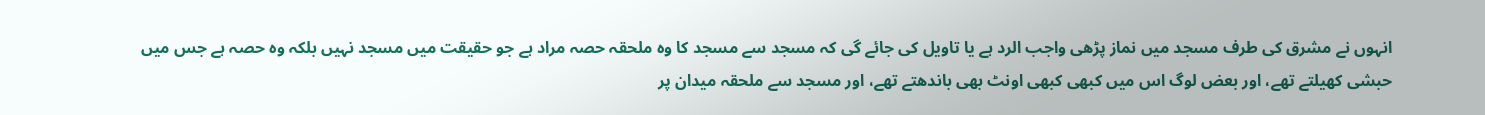انہوں نے مشرق کی طرف مسجد میں نماز پڑھی واجب الرد ہے یا تاویل کی جائے گی کہ مسجد سے مسجد کا وہ ملحقہ حصہ مراد ہے جو حقیقت میں مسجد نہیں بلکہ وہ حصہ ہے جس میں حبشی کھیلتے تھے، اور بعض لوگ اس میں کبھی کبھی اونٹ بھی باندھتے تھے، اور مسجد سے ملحقہ میدان پر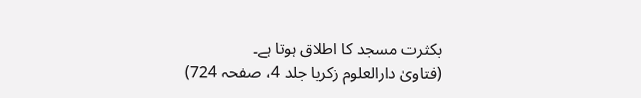بکثرت مسجد کا اطلاق ہوتا ہے۔
(فتاویٰ دارالعلوم زکریا جلد 4، صفحہ 724)